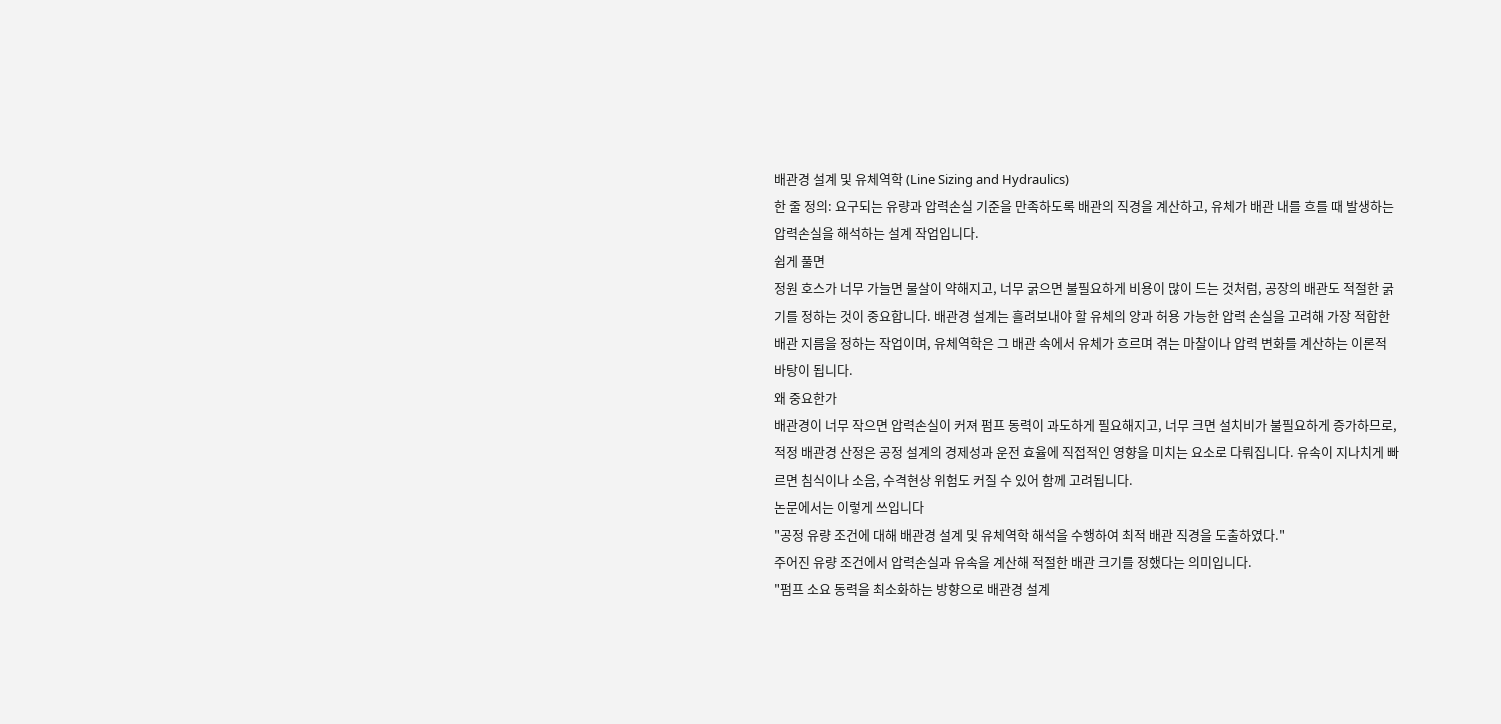배관경 설계 및 유체역학 (Line Sizing and Hydraulics)
한 줄 정의: 요구되는 유량과 압력손실 기준을 만족하도록 배관의 직경을 계산하고, 유체가 배관 내를 흐를 때 발생하는 압력손실을 해석하는 설계 작업입니다.
쉽게 풀면
정원 호스가 너무 가늘면 물살이 약해지고, 너무 굵으면 불필요하게 비용이 많이 드는 것처럼, 공장의 배관도 적절한 굵기를 정하는 것이 중요합니다. 배관경 설계는 흘려보내야 할 유체의 양과 허용 가능한 압력 손실을 고려해 가장 적합한 배관 지름을 정하는 작업이며, 유체역학은 그 배관 속에서 유체가 흐르며 겪는 마찰이나 압력 변화를 계산하는 이론적 바탕이 됩니다.
왜 중요한가
배관경이 너무 작으면 압력손실이 커져 펌프 동력이 과도하게 필요해지고, 너무 크면 설치비가 불필요하게 증가하므로, 적정 배관경 산정은 공정 설계의 경제성과 운전 효율에 직접적인 영향을 미치는 요소로 다뤄집니다. 유속이 지나치게 빠르면 침식이나 소음, 수격현상 위험도 커질 수 있어 함께 고려됩니다.
논문에서는 이렇게 쓰입니다
"공정 유량 조건에 대해 배관경 설계 및 유체역학 해석을 수행하여 최적 배관 직경을 도출하였다."
주어진 유량 조건에서 압력손실과 유속을 계산해 적절한 배관 크기를 정했다는 의미입니다.
"펌프 소요 동력을 최소화하는 방향으로 배관경 설계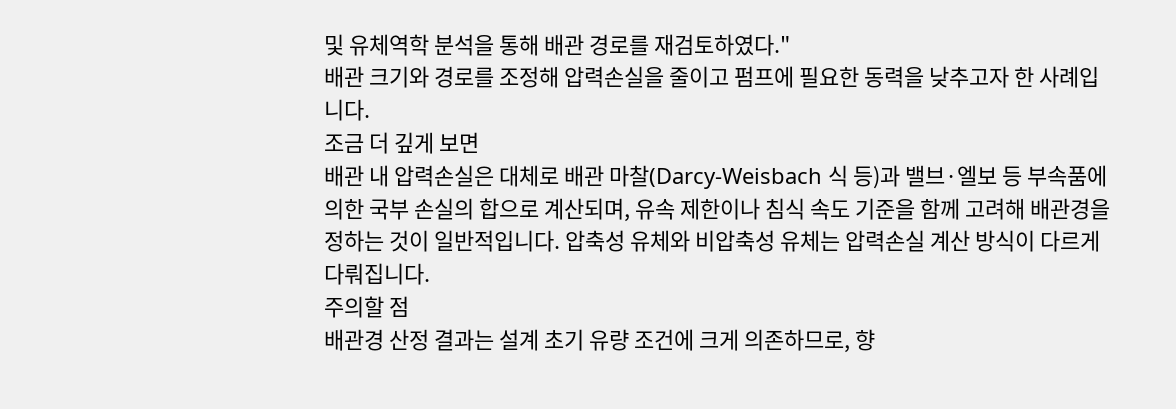및 유체역학 분석을 통해 배관 경로를 재검토하였다."
배관 크기와 경로를 조정해 압력손실을 줄이고 펌프에 필요한 동력을 낮추고자 한 사례입니다.
조금 더 깊게 보면
배관 내 압력손실은 대체로 배관 마찰(Darcy-Weisbach 식 등)과 밸브·엘보 등 부속품에 의한 국부 손실의 합으로 계산되며, 유속 제한이나 침식 속도 기준을 함께 고려해 배관경을 정하는 것이 일반적입니다. 압축성 유체와 비압축성 유체는 압력손실 계산 방식이 다르게 다뤄집니다.
주의할 점
배관경 산정 결과는 설계 초기 유량 조건에 크게 의존하므로, 향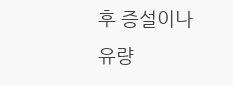후 증설이나 유량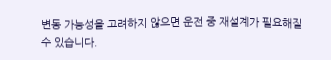변동 가능성을 고려하지 않으면 운전 중 재설계가 필요해질 수 있습니다.